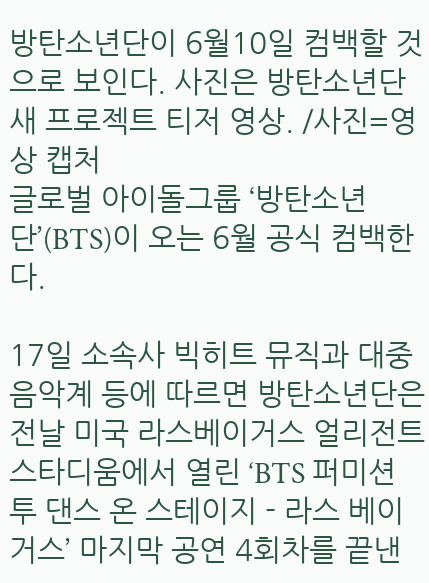방탄소년단이 6월10일 컴백할 것으로 보인다. 사진은 방탄소년단 새 프로젝트 티저 영상. /사진=영상 캡처
글로벌 아이돌그룹 ‘방탄소년단’(BTS)이 오는 6월 공식 컴백한다.

17일 소속사 빅히트 뮤직과 대중음악계 등에 따르면 방탄소년단은 전날 미국 라스베이거스 얼리전트 스타디움에서 열린 ‘BTS 퍼미션 투 댄스 온 스테이지 - 라스 베이거스’ 마지막 공연 4회차를 끝낸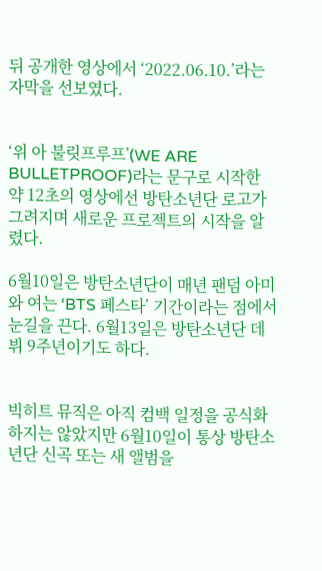뒤 공개한 영상에서 ‘2022.06.10.’라는 자막을 선보였다.


‘위 아 불릿프루프’(WE ARE BULLETPROOF)라는 문구로 시작한 약 12초의 영상에선 방탄소년단 로고가 그려지며 새로운 프로젝트의 시작을 알렸다.

6월10일은 방탄소년단이 매년 팬덤 아미와 여는 ‘BTS 페스타’ 기간이라는 점에서 눈길을 끈다. 6월13일은 방탄소년단 데뷔 9주년이기도 하다.


빅히트 뮤직은 아직 컴백 일정을 공식화하지는 않았지만 6월10일이 통상 방탄소년단 신곡 또는 새 앨범을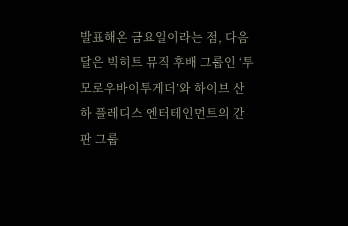발표해온 금요일이라는 점, 다음달은 빅히트 뮤직 후배 그룹인 ‘투모로우바이투게더’와 하이브 산하 플레디스 엔터테인먼트의 간판 그룹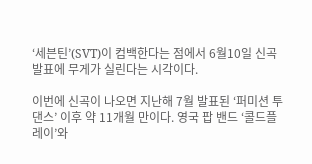‘세븐틴’(SVT)이 컴백한다는 점에서 6월10일 신곡 발표에 무게가 실린다는 시각이다.

이번에 신곡이 나오면 지난해 7월 발표된 ‘퍼미션 투 댄스’ 이후 약 11개월 만이다. 영국 팝 밴드 ‘콜드플레이’와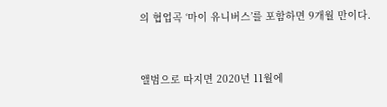의 협업곡 ‘마이 유니버스’를 포함하면 9개월 만이다.


앨범으로 따지면 2020년 11월에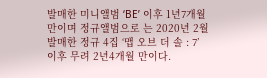발매한 미니앨범 ‘BE’ 이후 1년7개월 만이며 정규앨범으로 는 2020년 2월 발매한 정규 4집 ‘맵 오브 더 솔 : 7’ 이후 무려 2년4개월 만이다.